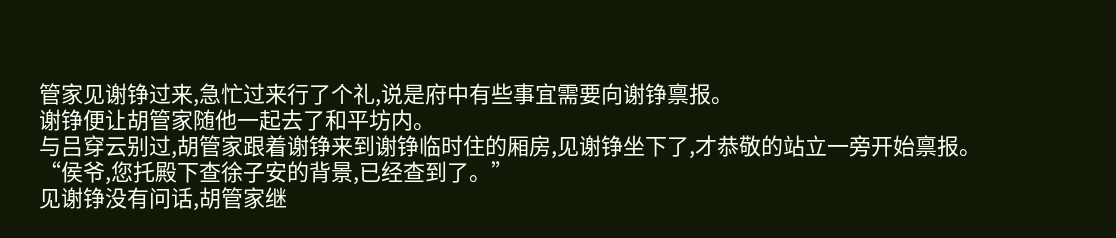管家见谢铮过来,急忙过来行了个礼,说是府中有些事宜需要向谢铮禀报。
谢铮便让胡管家随他一起去了和平坊内。
与吕穿云别过,胡管家跟着谢铮来到谢铮临时住的厢房,见谢铮坐下了,才恭敬的站立一旁开始禀报。
“侯爷,您托殿下查徐子安的背景,已经查到了。”
见谢铮没有问话,胡管家继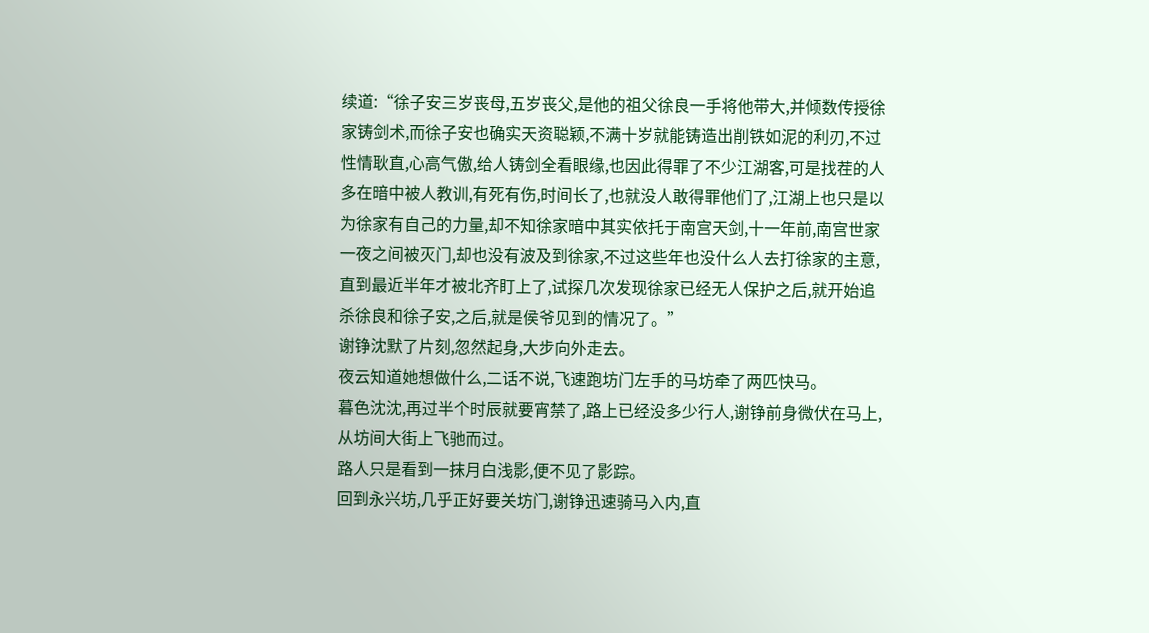续道:“徐子安三岁丧母,五岁丧父,是他的祖父徐良一手将他带大,并倾数传授徐家铸剑术,而徐子安也确实天资聪颖,不满十岁就能铸造出削铁如泥的利刃,不过性情耿直,心高气傲,给人铸剑全看眼缘,也因此得罪了不少江湖客,可是找茬的人多在暗中被人教训,有死有伤,时间长了,也就没人敢得罪他们了,江湖上也只是以为徐家有自己的力量,却不知徐家暗中其实依托于南宫天剑,十一年前,南宫世家一夜之间被灭门,却也没有波及到徐家,不过这些年也没什么人去打徐家的主意,直到最近半年才被北齐盯上了,试探几次发现徐家已经无人保护之后,就开始追杀徐良和徐子安,之后,就是侯爷见到的情况了。”
谢铮沈默了片刻,忽然起身,大步向外走去。
夜云知道她想做什么,二话不说,飞速跑坊门左手的马坊牵了两匹快马。
暮色沈沈,再过半个时辰就要宵禁了,路上已经没多少行人,谢铮前身微伏在马上,从坊间大街上飞驰而过。
路人只是看到一抹月白浅影,便不见了影踪。
回到永兴坊,几乎正好要关坊门,谢铮迅速骑马入内,直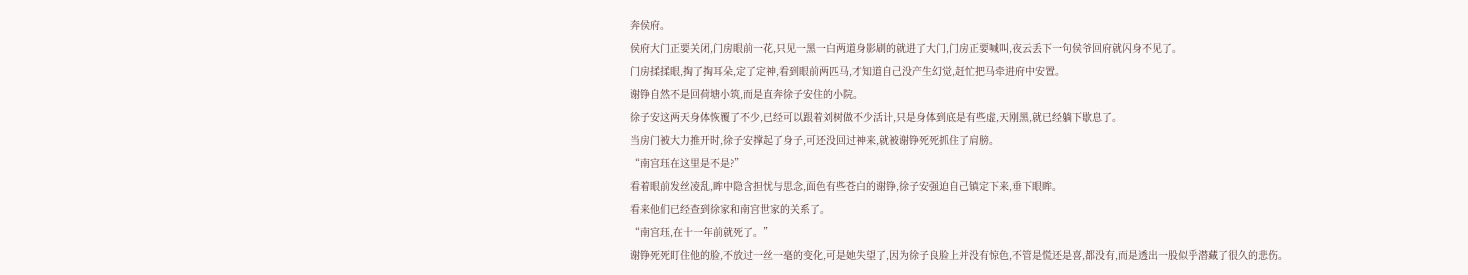奔侯府。
侯府大门正要关闭,门房眼前一花,只见一黑一白两道身影刷的就进了大门,门房正要喊叫,夜云丢下一句侯爷回府就闪身不见了。
门房揉揉眼,掏了掏耳朵,定了定神,看到眼前两匹马,才知道自己没产生幻觉,赶忙把马牵进府中安置。
谢铮自然不是回荷塘小筑,而是直奔徐子安住的小院。
徐子安这两天身体恢覆了不少,已经可以跟着刘树做不少活计,只是身体到底是有些虚,天刚黑,就已经躺下歇息了。
当房门被大力推开时,徐子安撑起了身子,可还没回过神来,就被谢铮死死抓住了肩膀。
“南宫珏在这里是不是?”
看着眼前发丝凌乱,眸中隐含担忧与思念,面色有些苍白的谢铮,徐子安强迫自己镇定下来,垂下眼眸。
看来他们已经查到徐家和南宫世家的关系了。
“南宫珏,在十一年前就死了。”
谢铮死死盯住他的脸,不放过一丝一毫的变化,可是她失望了,因为徐子良脸上并没有惊色,不管是慌还是喜,都没有,而是透出一股似乎潜藏了很久的悲伤。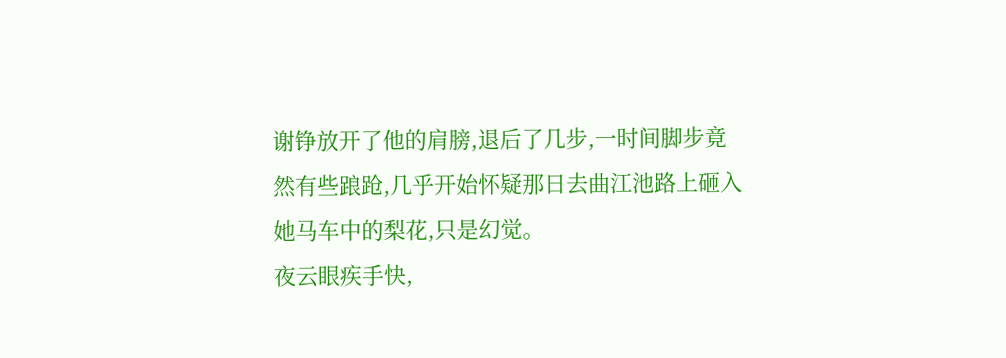谢铮放开了他的肩膀,退后了几步,一时间脚步竟然有些踉跄,几乎开始怀疑那日去曲江池路上砸入她马车中的梨花,只是幻觉。
夜云眼疾手快,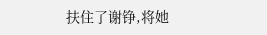扶住了谢铮,将她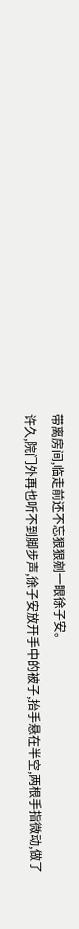带离房间,临走前还不忘狠狠剜一眼徐子安。
许久,院门外再也听不到脚步声,徐子安放开手中的被子,抬手悬在半空,两根手指微动,做了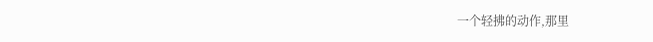一个轻拂的动作,那里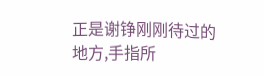正是谢铮刚刚待过的地方,手指所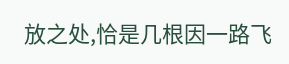放之处,恰是几根因一路飞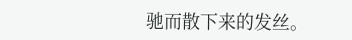驰而散下来的发丝。